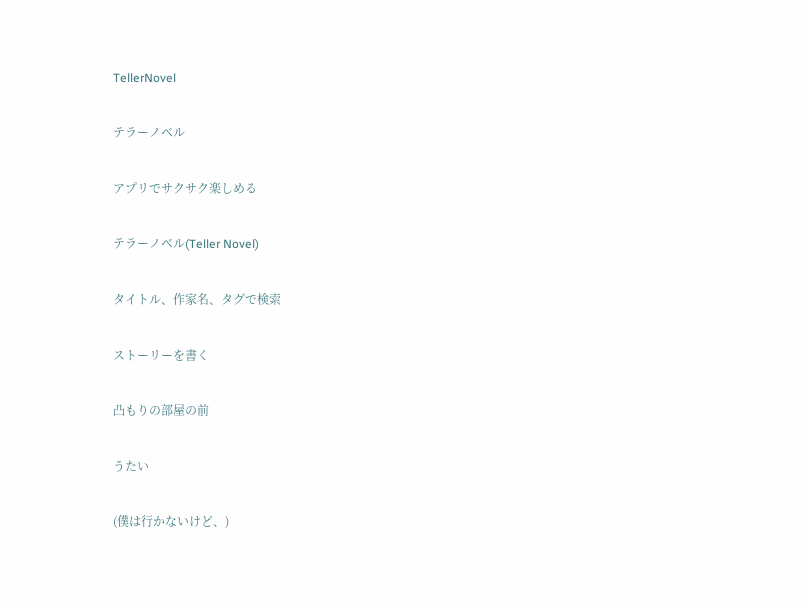TellerNovel

テラーノベル

アプリでサクサク楽しめる

テラーノベル(Teller Novel)

タイトル、作家名、タグで検索

ストーリーを書く

凸もりの部屋の前

うたい

(僕は行かないけど、)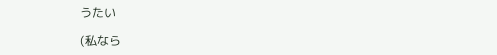うたい

(私なら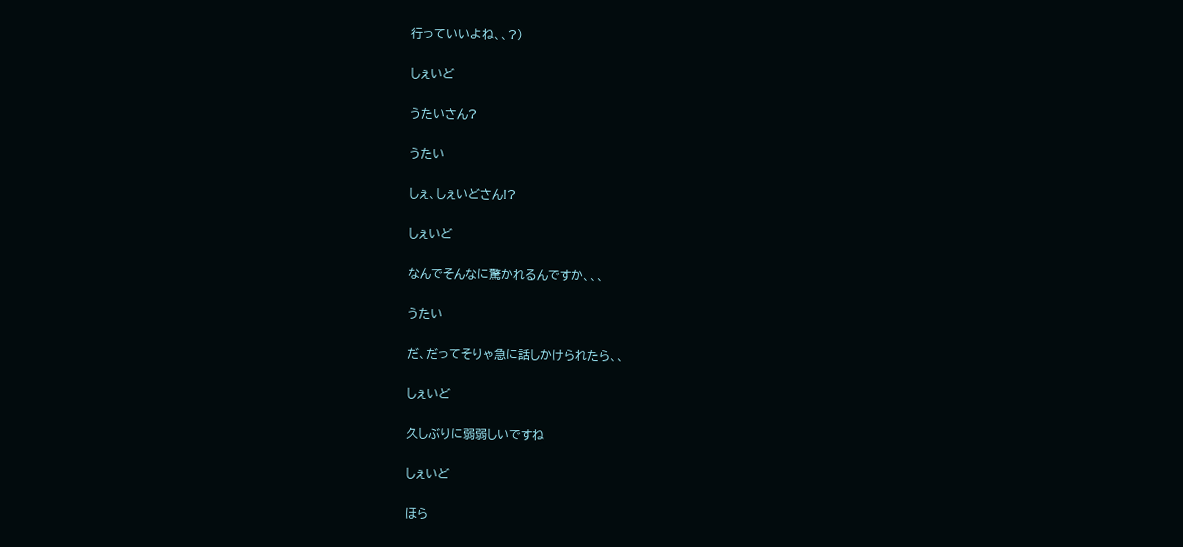行っていいよね、、?)

しぇいど

うたいさん?

うたい

しぇ、しぇいどさん!?

しぇいど

なんでそんなに驚かれるんですか、、、

うたい

だ、だってそりゃ急に話しかけられたら、、

しぇいど

久しぶりに弱弱しいですね

しぇいど

ほら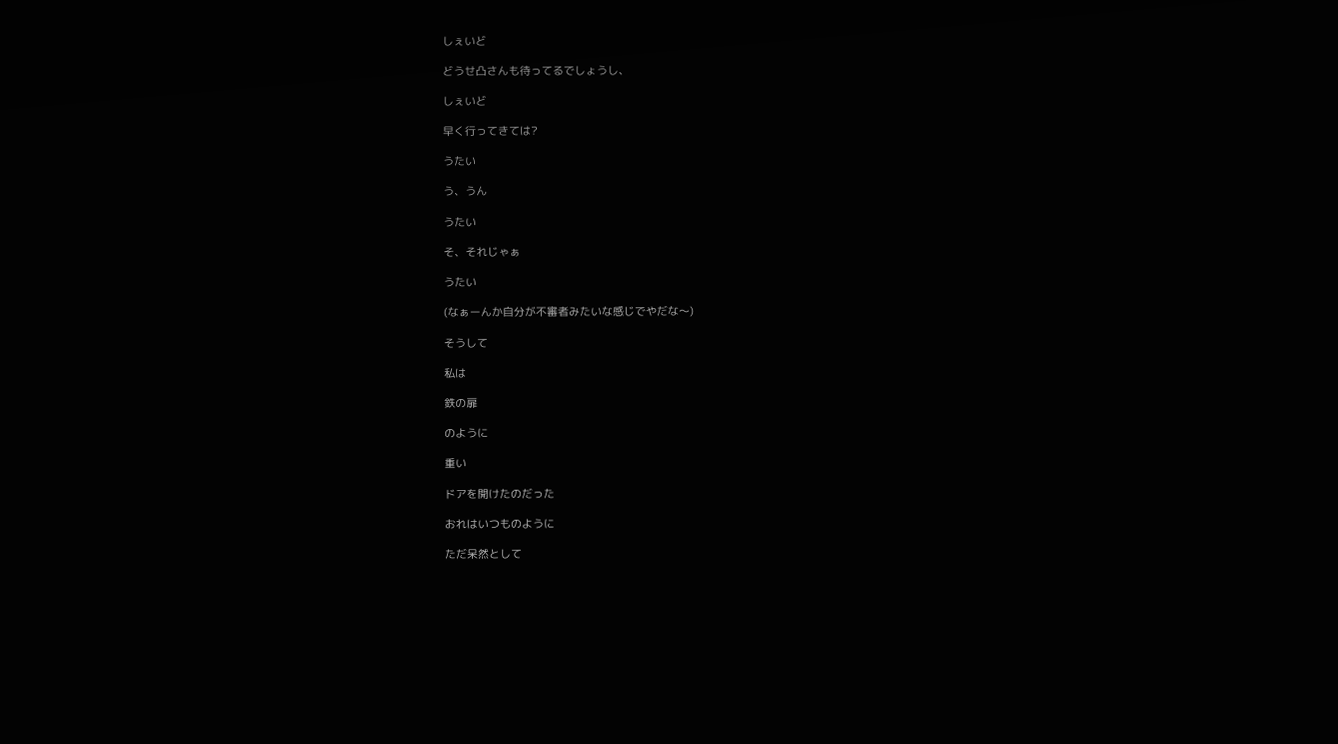しぇいど

どうせ凸さんも待ってるでしょうし、

しぇいど

早く行ってきては?

うたい

う、うん

うたい

そ、それじゃぁ

うたい

(なぁーんか自分が不審者みたいな感じでやだな〜)

そうして

私は

鉄の扉

のように

重い

ドアを開けたのだった

おれはいつものように

ただ呆然として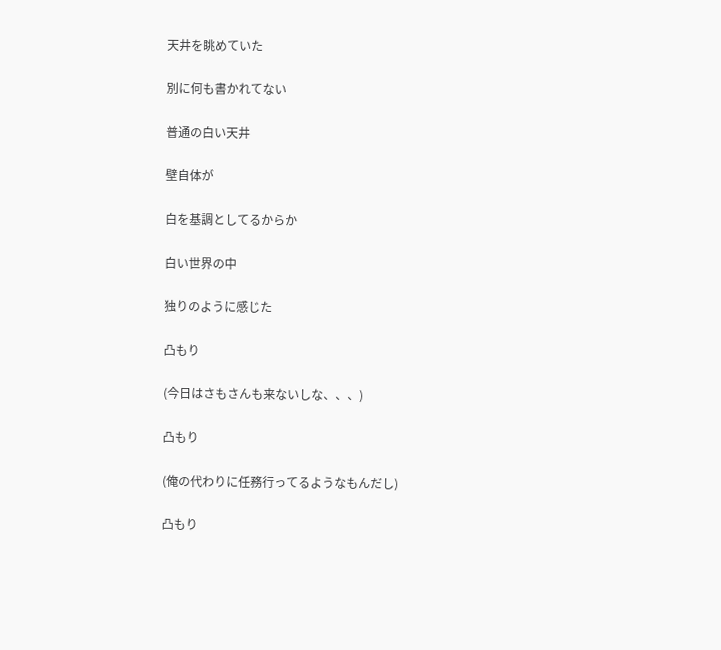天井を眺めていた

別に何も書かれてない

普通の白い天井

壁自体が

白を基調としてるからか

白い世界の中

独りのように感じた

凸もり

(今日はさもさんも来ないしな、、、)

凸もり

(俺の代わりに任務行ってるようなもんだし)

凸もり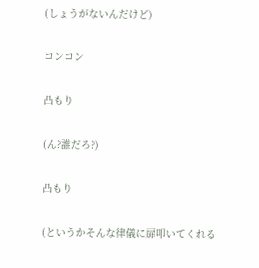(しょうがないんだけど)

コンコン

凸もり

(ん?誰だろ?)

凸もり

(というかそんな律儀に扉叩いてくれる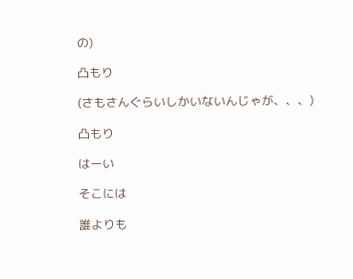の)

凸もり

(さもさんぐらいしかいないんじゃが、、、)

凸もり

はーい

そこには

誰よりも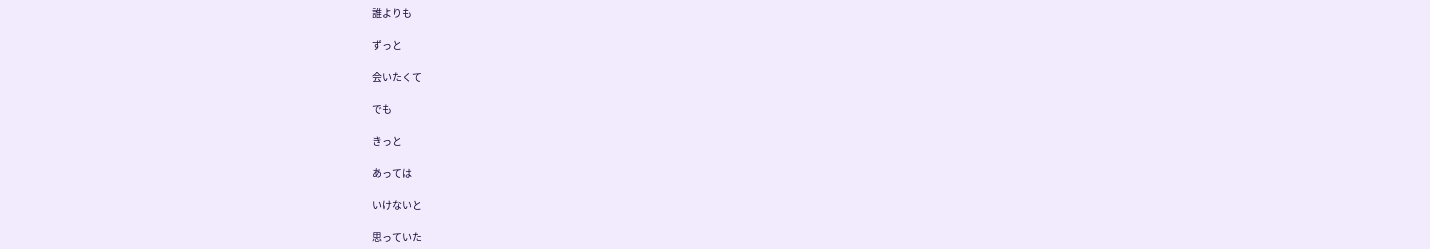誰よりも

ずっと

会いたくて

でも

きっと

あっては

いけないと

思っていた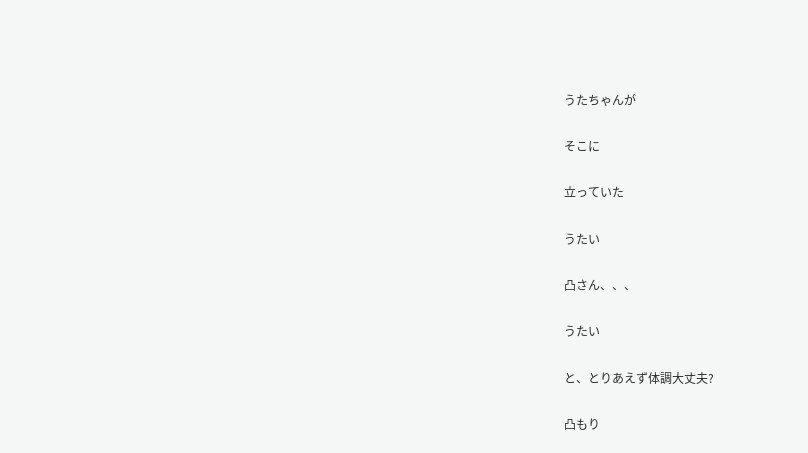うたちゃんが

そこに

立っていた

うたい

凸さん、、、

うたい

と、とりあえず体調大丈夫?

凸もり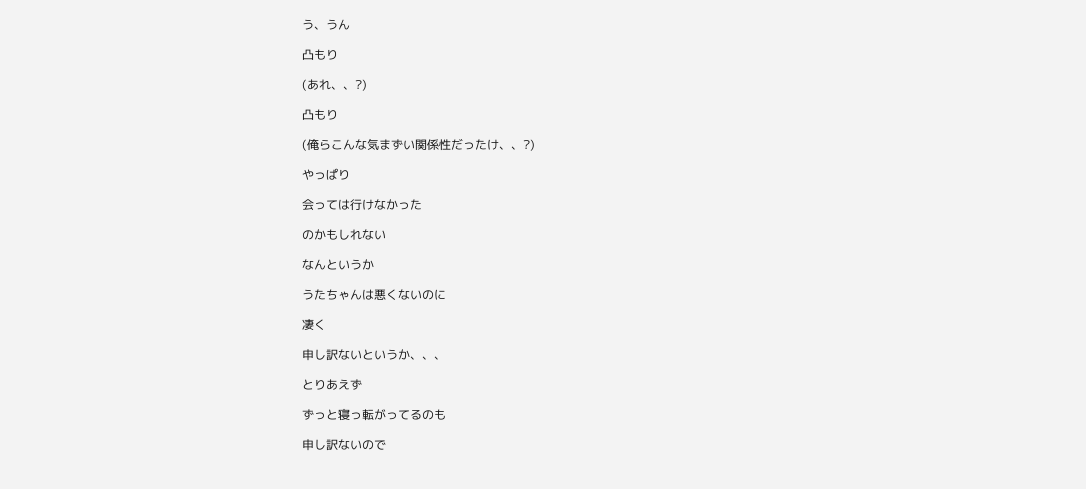う、うん

凸もり

(あれ、、?)

凸もり

(俺らこんな気まずい関係性だったけ、、?)

やっぱり

会っては行けなかった

のかもしれない

なんというか

うたちゃんは悪くないのに

凄く

申し訳ないというか、、、

とりあえず

ずっと寝っ転がってるのも

申し訳ないので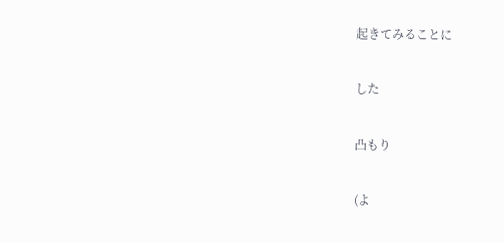起きてみることに

した

凸もり

(よ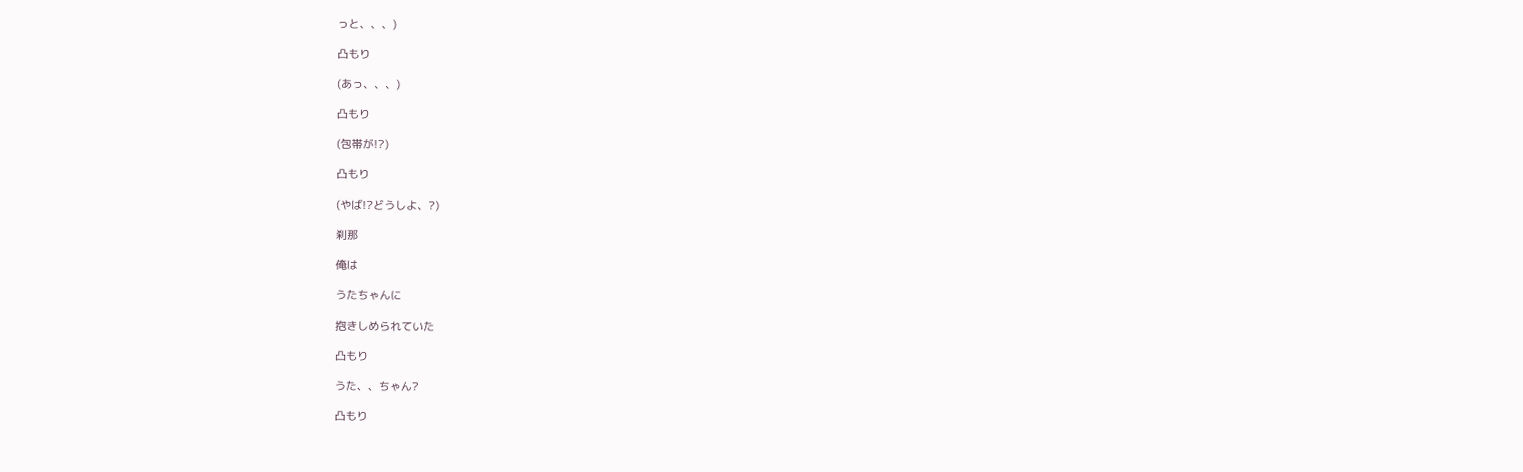っと、、、)

凸もり

(あっ、、、)

凸もり

(包帯が!?)

凸もり

(やば!?どうしよ、?)

刹那

俺は

うたちゃんに

抱きしめられていた

凸もり

うた、、ちゃん?

凸もり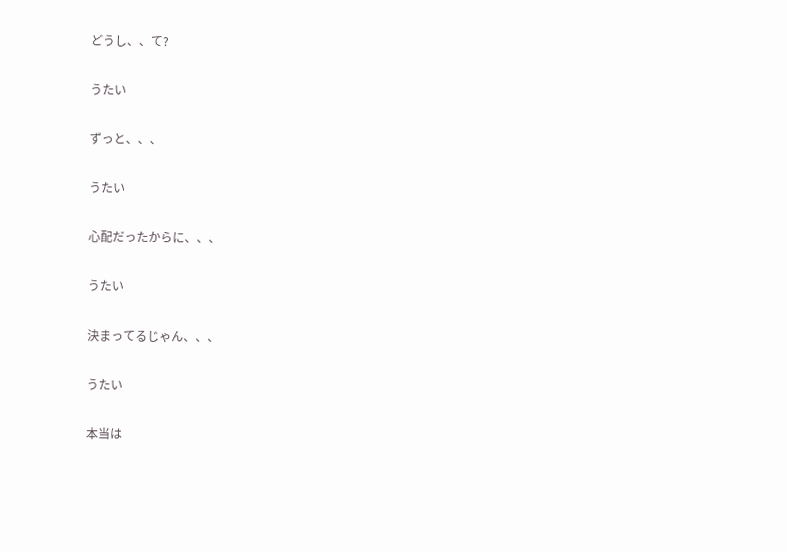どうし、、て?

うたい

ずっと、、、

うたい

心配だったからに、、、

うたい

決まってるじゃん、、、

うたい

本当は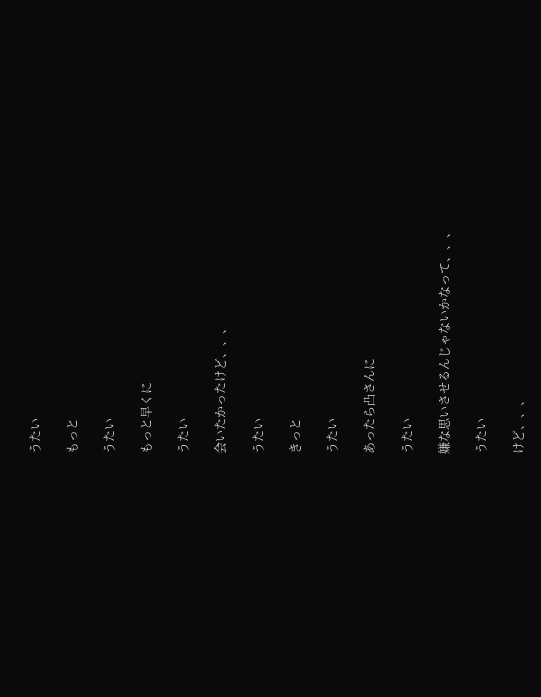うたい

もっと

うたい

もっと早くに

うたい

会いたかったけど、、、

うたい

きっと

うたい

あったら凸さんに

うたい

嫌な思いさせるんじゃないかなって、、、

うたい

けど、、、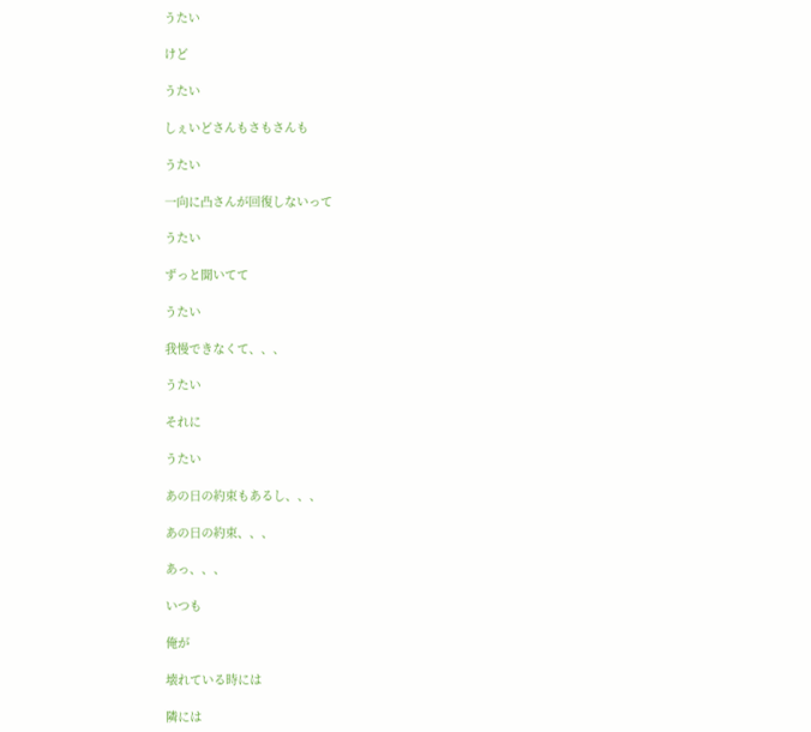うたい

けど

うたい

しぇいどさんもさもさんも

うたい

一向に凸さんが回復しないって

うたい

ずっと聞いてて

うたい

我慢できなくて、、、

うたい

それに

うたい

あの日の約束もあるし、、、

あの日の約束、、、

あっ、、、

いつも

俺が

壊れている時には

隣には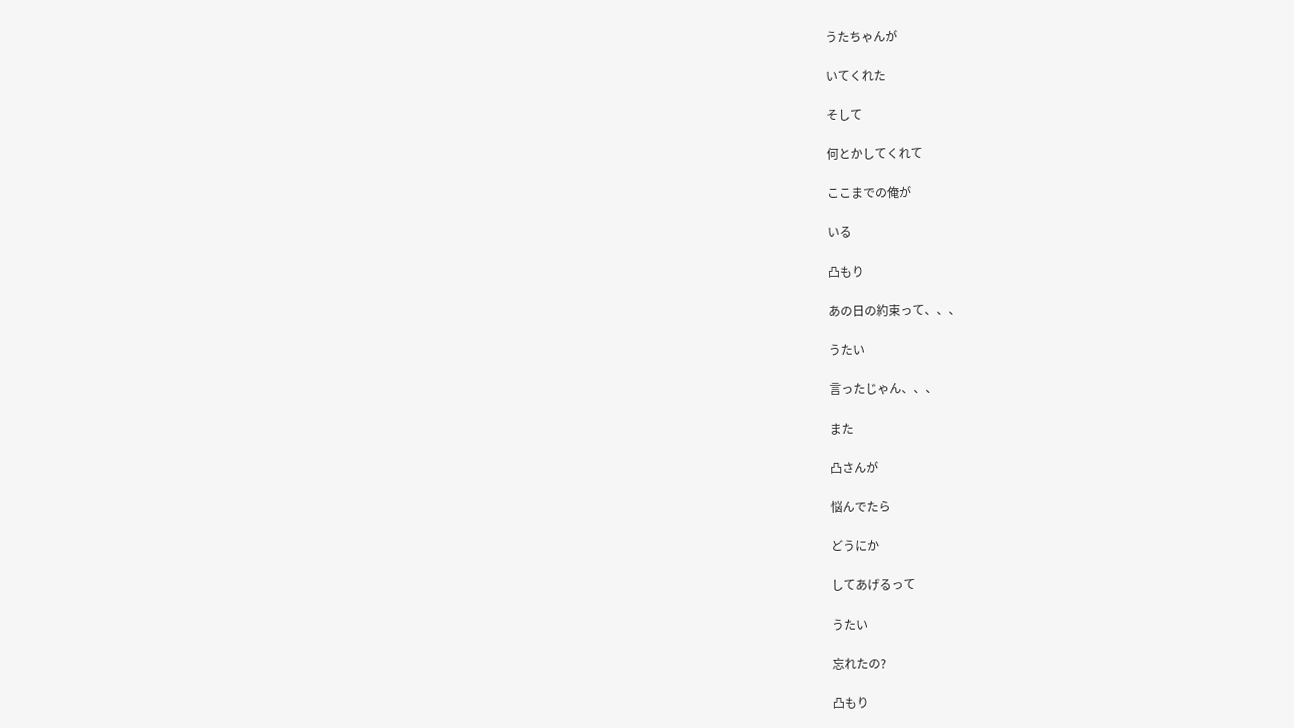うたちゃんが

いてくれた

そして

何とかしてくれて

ここまでの俺が

いる

凸もり

あの日の約束って、、、

うたい

言ったじゃん、、、

また

凸さんが

悩んでたら

どうにか

してあげるって

うたい

忘れたの?

凸もり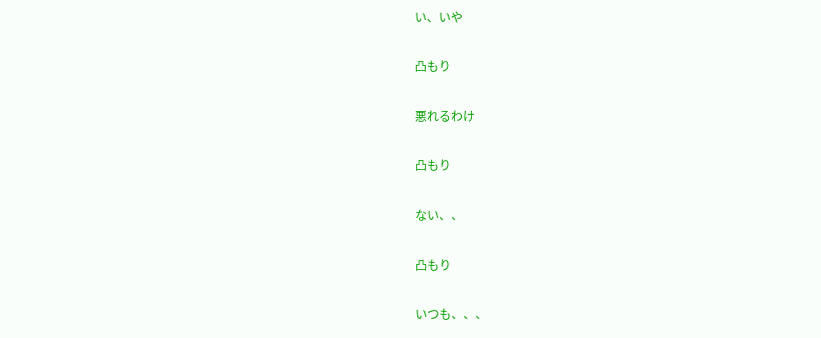い、いや

凸もり

悪れるわけ

凸もり

ない、、

凸もり

いつも、、、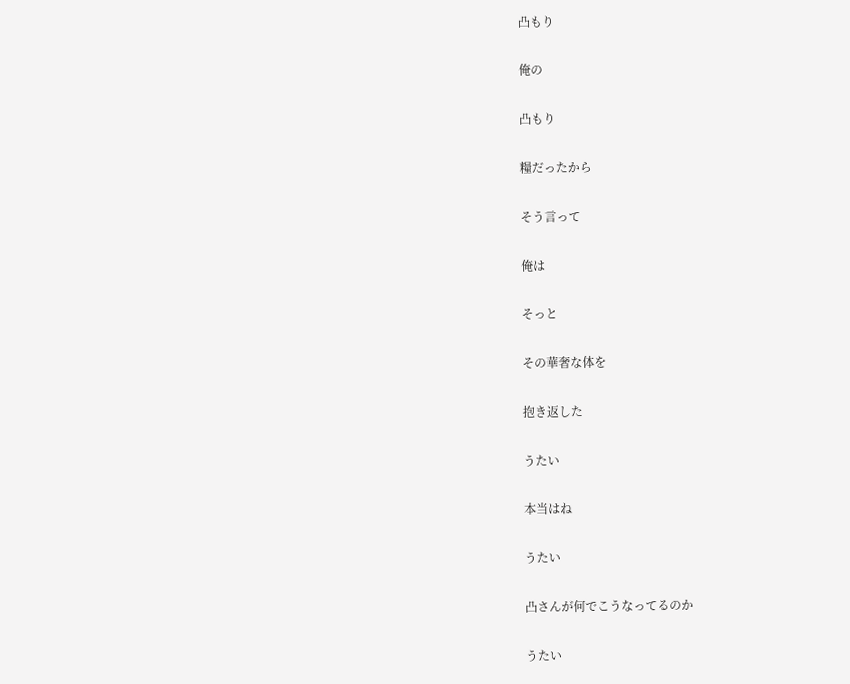凸もり

俺の

凸もり

糧だったから

そう言って

俺は

そっと

その華奢な体を

抱き返した

うたい

本当はね

うたい

凸さんが何でこうなってるのか

うたい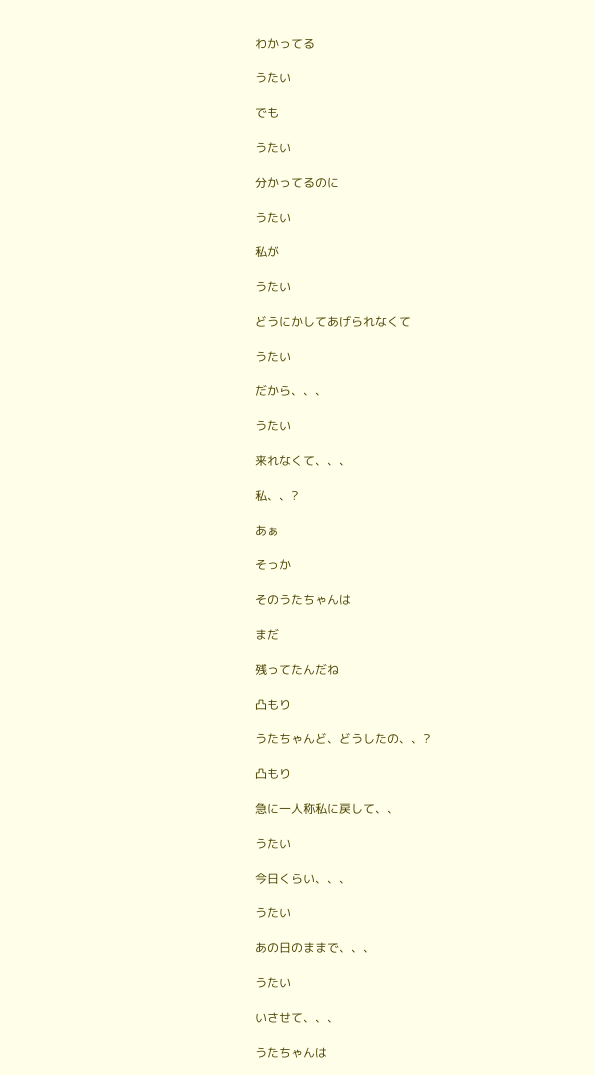わかってる

うたい

でも

うたい

分かってるのに

うたい

私が

うたい

どうにかしてあげられなくて

うたい

だから、、、

うたい

来れなくて、、、

私、、?

あぁ

そっか

そのうたちゃんは

まだ

残ってたんだね

凸もり

うたちゃんど、どうしたの、、?

凸もり

急に一人称私に戻して、、

うたい

今日くらい、、、

うたい

あの日のままで、、、

うたい

いさせて、、、

うたちゃんは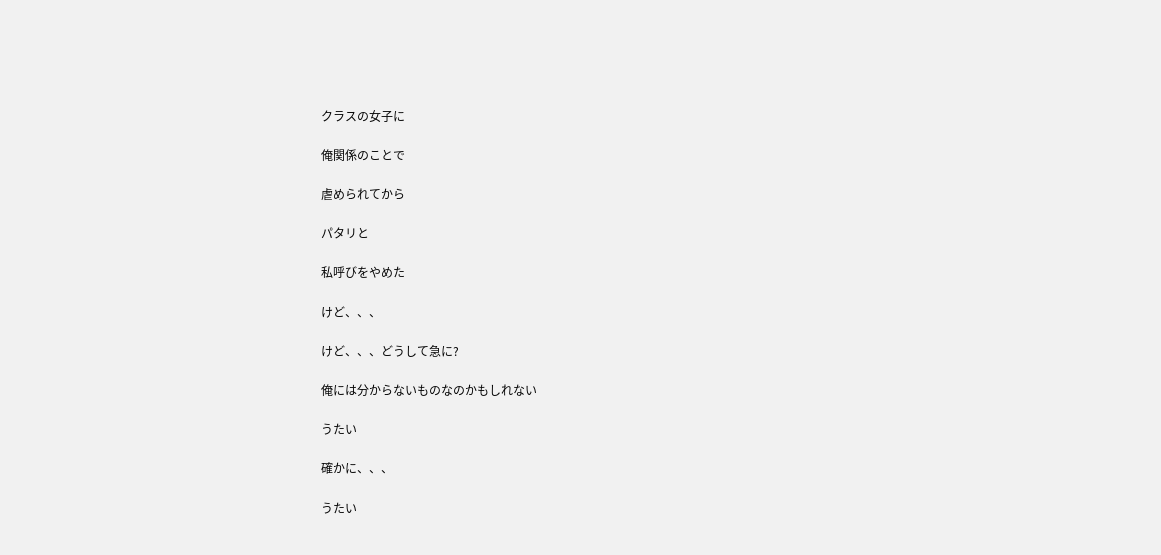クラスの女子に

俺関係のことで

虐められてから

パタリと

私呼びをやめた

けど、、、

けど、、、どうして急に?

俺には分からないものなのかもしれない

うたい

確かに、、、

うたい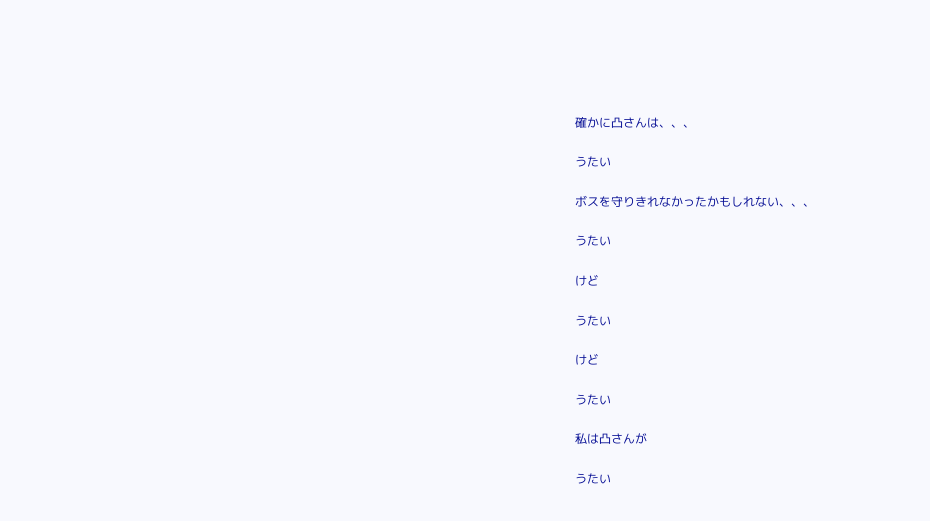確かに凸さんは、、、

うたい

ボスを守りきれなかったかもしれない、、、

うたい

けど

うたい

けど

うたい

私は凸さんが

うたい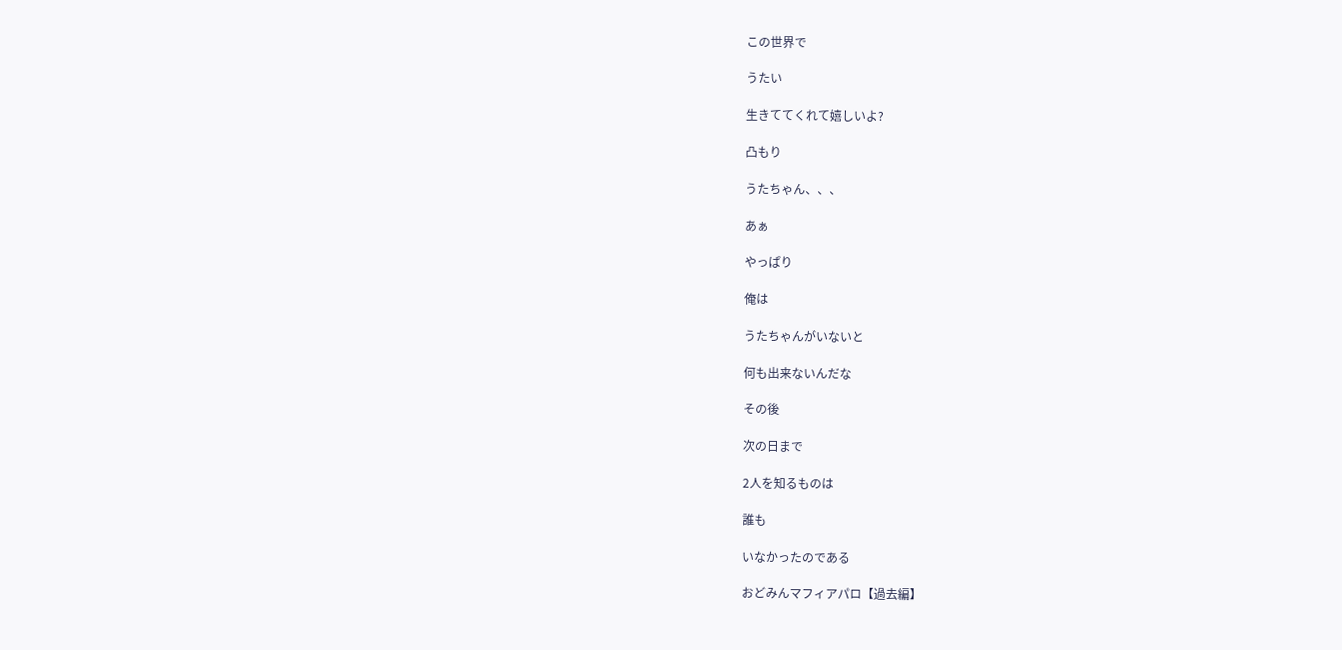この世界で

うたい

生きててくれて嬉しいよ?

凸もり

うたちゃん、、、

あぁ

やっぱり

俺は

うたちゃんがいないと

何も出来ないんだな

その後

次の日まで

2人を知るものは

誰も

いなかったのである

おどみんマフィアパロ【過去編】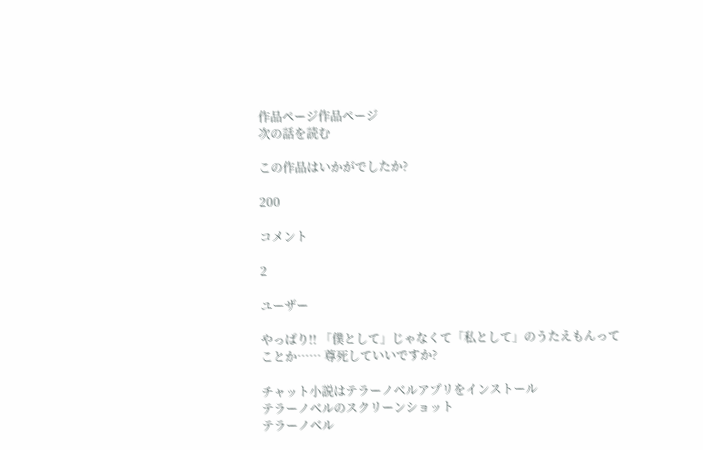作品ページ作品ページ
次の話を読む

この作品はいかがでしたか?

200

コメント

2

ユーザー

やっぱり!! 「僕として」じゃなくて「私として」のうたえもんってことか…… 尊死していいですか?

チャット小説はテラーノベルアプリをインストール
テラーノベルのスクリーンショット
テラーノベル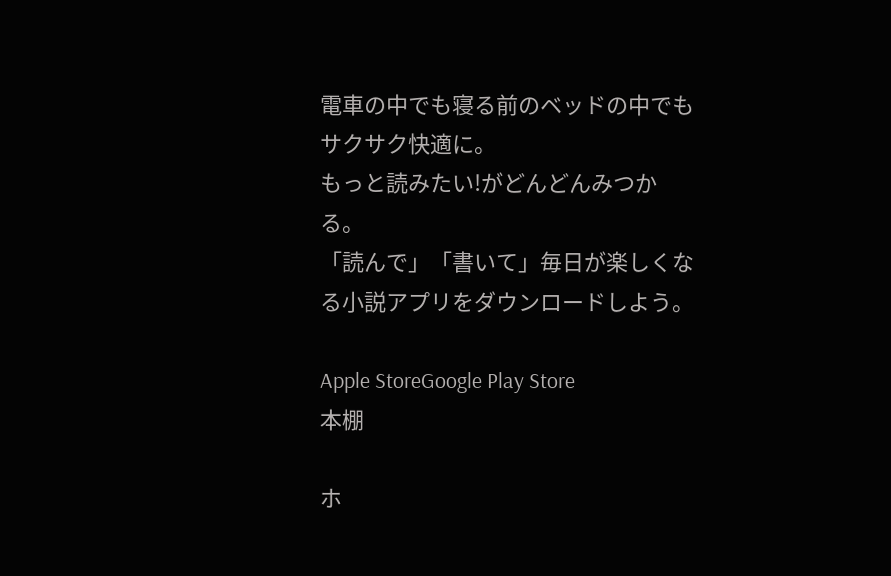電車の中でも寝る前のベッドの中でもサクサク快適に。
もっと読みたい!がどんどんみつかる。
「読んで」「書いて」毎日が楽しくなる小説アプリをダウンロードしよう。

Apple StoreGoogle Play Store
本棚

ホ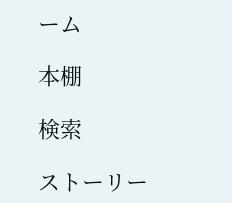ーム

本棚

検索

ストーリー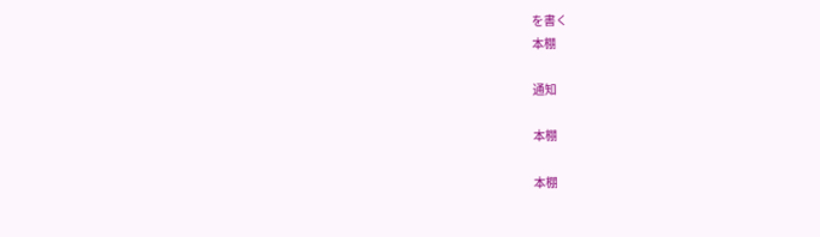を書く
本棚

通知

本棚

本棚